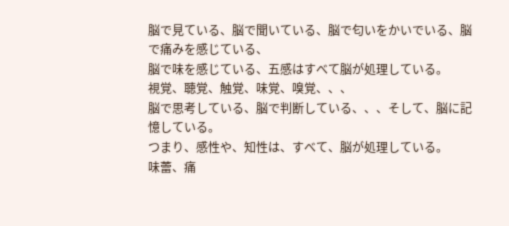脳で見ている、脳で聞いている、脳で匂いをかいでいる、脳で痛みを感じている、
脳で味を感じている、五感はすべて脳が処理している。
視覚、聴覚、触覚、味覚、嗅覚、、、
脳で思考している、脳で判断している、、、そして、脳に記憶している。
つまり、感性や、知性は、すべて、脳が処理している。
味蕾、痛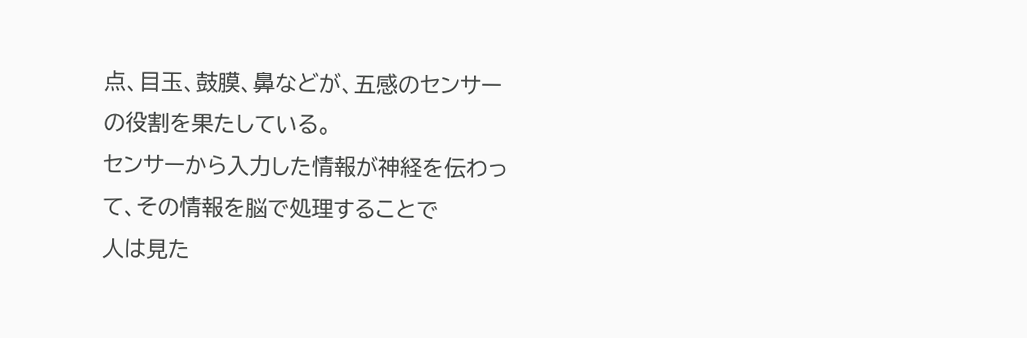点、目玉、鼓膜、鼻などが、五感のセンサーの役割を果たしている。
センサーから入力した情報が神経を伝わって、その情報を脳で処理することで
人は見た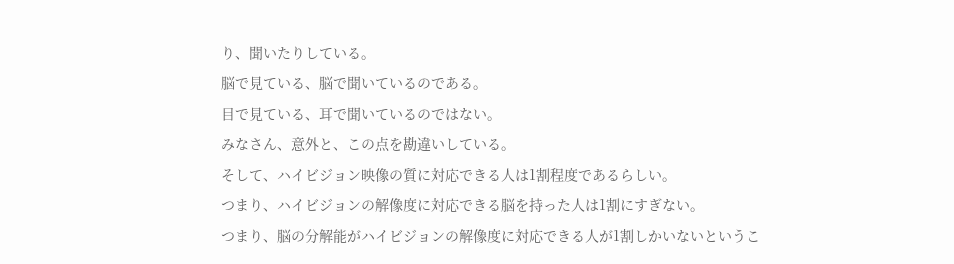り、聞いたりしている。
脳で見ている、脳で聞いているのである。
目で見ている、耳で聞いているのではない。
みなさん、意外と、この点を勘違いしている。
そして、ハイビジョン映像の質に対応できる人は1割程度であるらしい。
つまり、ハイビジョンの解像度に対応できる脳を持った人は1割にすぎない。
つまり、脳の分解能がハイビジョンの解像度に対応できる人が1割しかいないというこ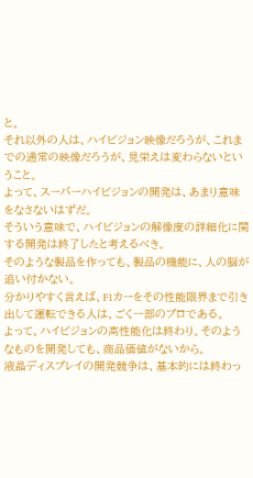と。
それ以外の人は、ハイビジョン映像だろうが、これまでの通常の映像だろうが、見栄えは変わらないということ。
よって、スーパーハイビジョンの開発は、あまり意味をなさないはずだ。
そういう意味で、ハイビジョンの解像度の詳細化に関する開発は終了したと考えるべき。
そのような製品を作っても、製品の機能に、人の脳が追い付かない。
分かりやすく言えば、F1カーをその性能限界まで引き出して運転できる人は、ごく一部のプロである。
よって、ハイビジョンの高性能化は終わり。そのようなものを開発しても、商品価値がないから。
液晶ディスプレイの開発競争は、基本的には終わっ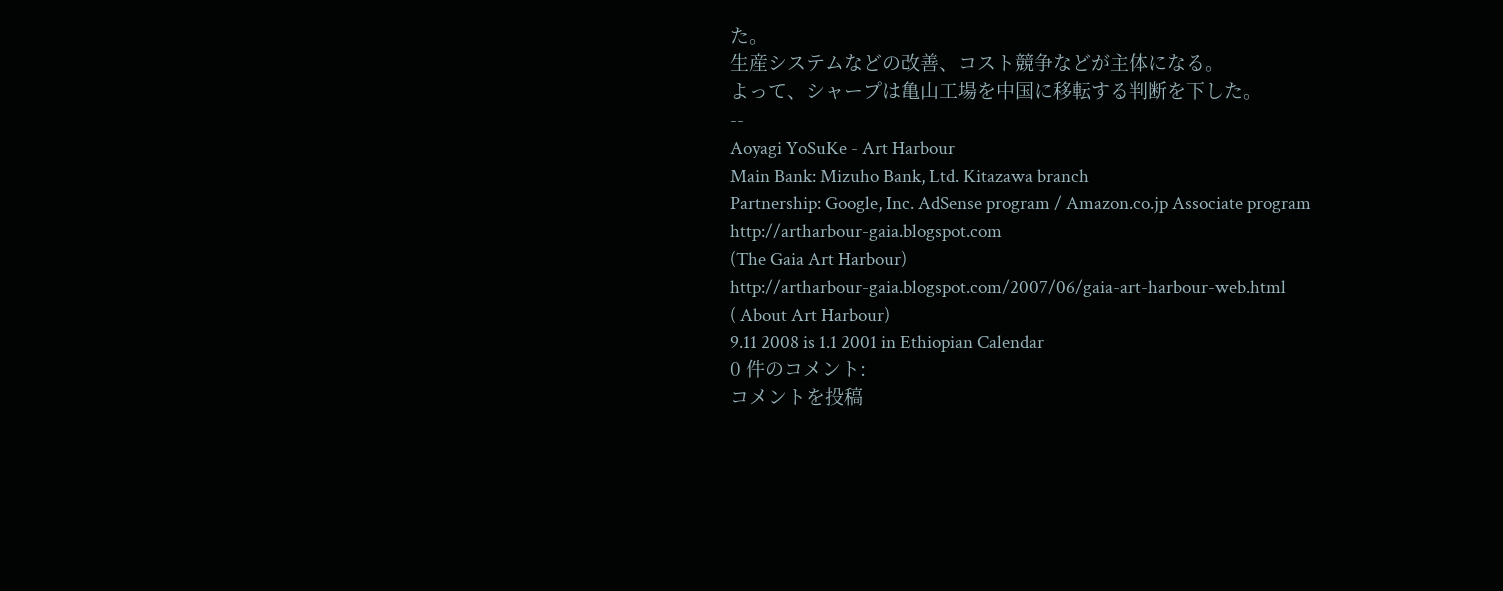た。
生産システムなどの改善、コスト競争などが主体になる。
よって、シャープは亀山工場を中国に移転する判断を下した。
--
Aoyagi YoSuKe - Art Harbour
Main Bank: Mizuho Bank, Ltd. Kitazawa branch
Partnership: Google, Inc. AdSense program / Amazon.co.jp Associate program
http://artharbour-gaia.blogspot.com
(The Gaia Art Harbour)
http://artharbour-gaia.blogspot.com/2007/06/gaia-art-harbour-web.html
( About Art Harbour)
9.11 2008 is 1.1 2001 in Ethiopian Calendar
0 件のコメント:
コメントを投稿